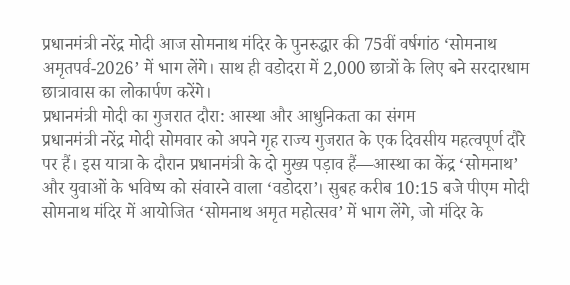प्रधानमंत्री नरेंद्र मोदी आज सोमनाथ मंदिर के पुनरुद्धार की 75वीं वर्षगांठ ‘सोमनाथ अमृतपर्व-2026’ में भाग लेंगे। साथ ही वडोदरा में 2,000 छात्रों के लिए बने सरदारधाम छात्रावास का लोकार्पण करेंगे।
प्रधानमंत्री मोदी का गुजरात दौरा: आस्था और आधुनिकता का संगम
प्रधानमंत्री नरेंद्र मोदी सोमवार को अपने गृह राज्य गुजरात के एक दिवसीय महत्वपूर्ण दौरे पर हैं। इस यात्रा के दौरान प्रधानमंत्री के दो मुख्य पड़ाव हैं—आस्था का केंद्र ‘सोमनाथ’ और युवाओं के भविष्य को संवारने वाला ‘वडोदरा’। सुबह करीब 10:15 बजे पीएम मोदी सोमनाथ मंदिर में आयोजित ‘सोमनाथ अमृत महोत्सव’ में भाग लेंगे, जो मंदिर के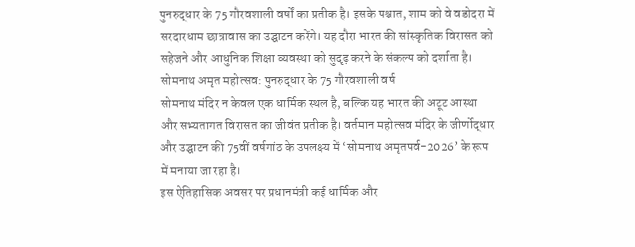पुनरुद्धार के 75 गौरवशाली वर्षों का प्रतीक है। इसके पश्चात, शाम को वे वडोदरा में सरदारधाम छात्रावास का उद्घाटन करेंगे। यह दौरा भारत की सांस्कृतिक विरासत को सहेजने और आधुनिक शिक्षा व्यवस्था को सुदृढ़ करने के संकल्प को दर्शाता है।
सोमनाथ अमृत महोत्सव: पुनरुद्धार के 75 गौरवशाली वर्ष
सोमनाथ मंदिर न केवल एक धार्मिक स्थल है, बल्कि यह भारत की अटूट आस्था और सभ्यतागत विरासत का जीवंत प्रतीक है। वर्तमान महोत्सव मंदिर के जीर्णोद्धार और उद्घाटन की 75वीं वर्षगांठ के उपलक्ष्य में ‘सोमनाथ अमृतपर्व-2026’ के रूप में मनाया जा रहा है।
इस ऐतिहासिक अवसर पर प्रधानमंत्री कई धार्मिक और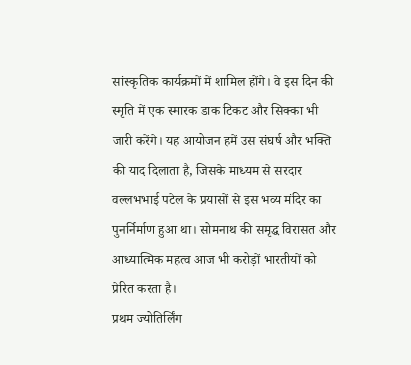सांस्कृतिक कार्यक्रमों में शामिल होंगे। वे इस दिन की स्मृति में एक स्मारक डाक टिकट और सिक्का भी जारी करेंगे। यह आयोजन हमें उस संघर्ष और भक्ति की याद दिलाता है, जिसके माध्यम से सरदार वल्लभभाई पटेल के प्रयासों से इस भव्य मंदिर का पुनर्निर्माण हुआ था। सोमनाथ की समृद्ध विरासत और आध्यात्मिक महत्व आज भी करोड़ों भारतीयों को प्रेरित करता है।
प्रथम ज्योतिर्लिंग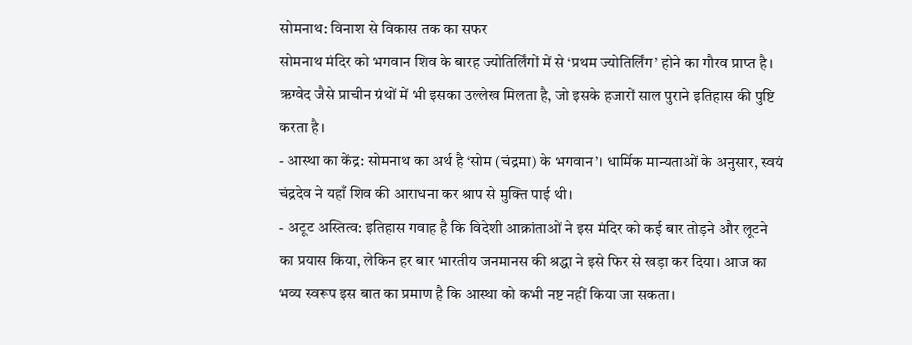सोमनाथ: विनाश से विकास तक का सफर
सोमनाथ मंदिर को भगवान शिव के बारह ज्योतिर्लिंगों में से ‘प्रथम ज्योतिर्लिंग’ होने का गौरव प्राप्त है। ऋग्वेद जैसे प्राचीन ग्रंथों में भी इसका उल्लेख मिलता है, जो इसके हजारों साल पुराने इतिहास की पुष्टि करता है।
- आस्था का केंद्र: सोमनाथ का अर्थ है ‘सोम (चंद्रमा) के भगवान’। धार्मिक मान्यताओं के अनुसार, स्वयं चंद्रदेव ने यहाँ शिव की आराधना कर श्राप से मुक्ति पाई थी।
- अटूट अस्तित्व: इतिहास गवाह है कि विदेशी आक्रांताओं ने इस मंदिर को कई बार तोड़ने और लूटने का प्रयास किया, लेकिन हर बार भारतीय जनमानस की श्रद्धा ने इसे फिर से खड़ा कर दिया। आज का भव्य स्वरूप इस बात का प्रमाण है कि आस्था को कभी नष्ट नहीं किया जा सकता।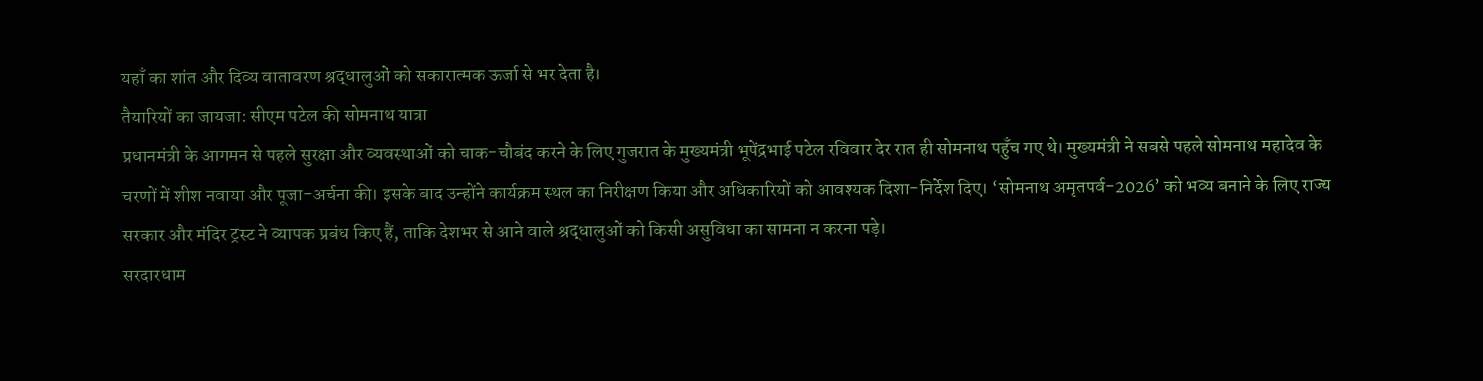यहाँ का शांत और दिव्य वातावरण श्रद्धालुओं को सकारात्मक ऊर्जा से भर देता है।
तैयारियों का जायजा: सीएम पटेल की सोमनाथ यात्रा
प्रधानमंत्री के आगमन से पहले सुरक्षा और व्यवस्थाओं को चाक-चौबंद करने के लिए गुजरात के मुख्यमंत्री भूपेंद्रभाई पटेल रविवार देर रात ही सोमनाथ पहुँच गए थे। मुख्यमंत्री ने सबसे पहले सोमनाथ महादेव के चरणों में शीश नवाया और पूजा-अर्चना की। इसके बाद उन्होंने कार्यक्रम स्थल का निरीक्षण किया और अधिकारियों को आवश्यक दिशा-निर्देश दिए। ‘सोमनाथ अमृतपर्व-2026’ को भव्य बनाने के लिए राज्य सरकार और मंदिर ट्रस्ट ने व्यापक प्रबंध किए हैं, ताकि देशभर से आने वाले श्रद्धालुओं को किसी असुविधा का सामना न करना पड़े।
सरदारधाम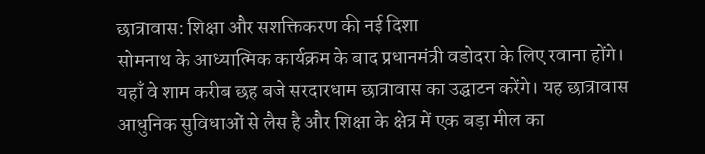छात्रावास: शिक्षा और सशक्तिकरण की नई दिशा
सोमनाथ के आध्यात्मिक कार्यक्रम के बाद प्रधानमंत्री वडोदरा के लिए रवाना होंगे। यहाँ वे शाम करीब छह बजे सरदारधाम छात्रावास का उद्घाटन करेंगे। यह छात्रावास आधुनिक सुविधाओं से लैस है और शिक्षा के क्षेत्र में एक बड़ा मील का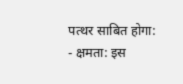पत्थर साबित होगा:
- क्षमता: इस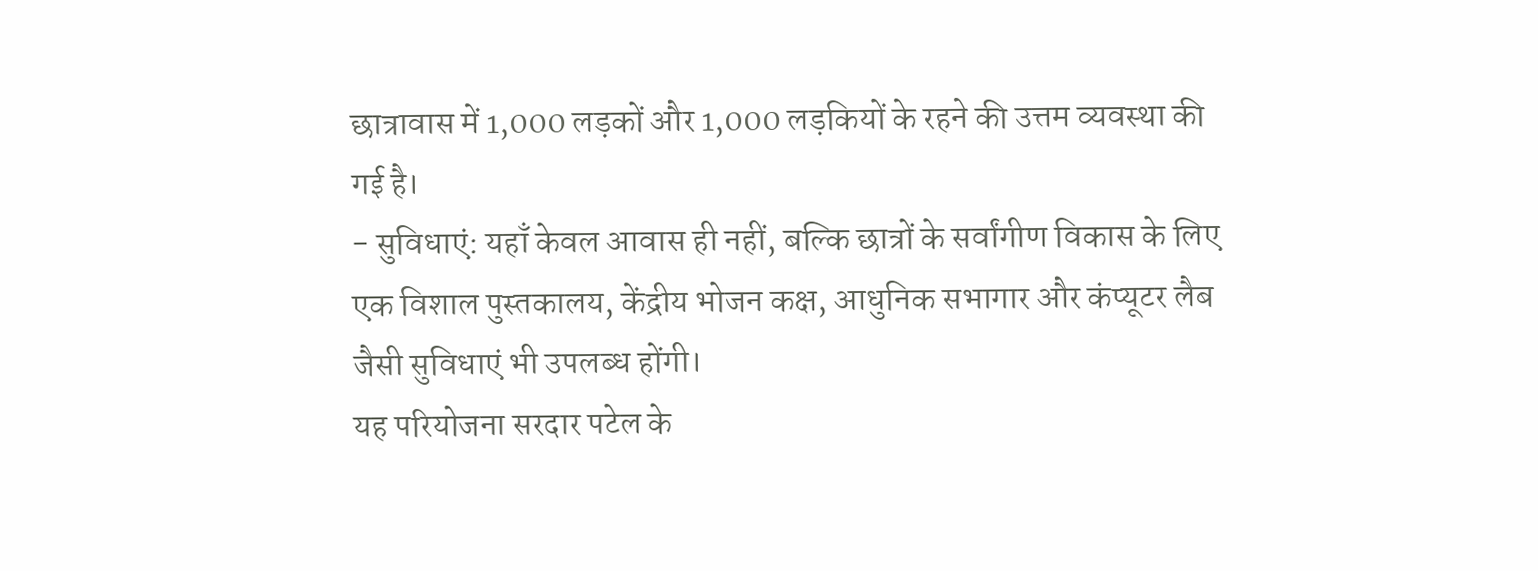छात्रावास में 1,000 लड़कों और 1,000 लड़कियों के रहने की उत्तम व्यवस्था की गई है।
- सुविधाएं: यहाँ केवल आवास ही नहीं, बल्कि छात्रों के सर्वांगीण विकास के लिए एक विशाल पुस्तकालय, केंद्रीय भोजन कक्ष, आधुनिक सभागार और कंप्यूटर लैब जैसी सुविधाएं भी उपलब्ध होंगी।
यह परियोजना सरदार पटेल के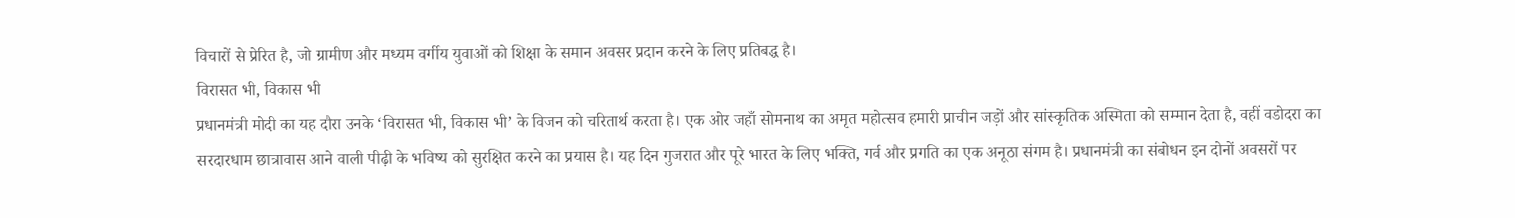विचारों से प्रेरित है, जो ग्रामीण और मध्यम वर्गीय युवाओं को शिक्षा के समान अवसर प्रदान करने के लिए प्रतिबद्ध है।
विरासत भी, विकास भी
प्रधानमंत्री मोदी का यह दौरा उनके ‘विरासत भी, विकास भी’ के विजन को चरितार्थ करता है। एक ओर जहाँ सोमनाथ का अमृत महोत्सव हमारी प्राचीन जड़ों और सांस्कृतिक अस्मिता को सम्मान देता है, वहीं वडोदरा का सरदारधाम छात्रावास आने वाली पीढ़ी के भविष्य को सुरक्षित करने का प्रयास है। यह दिन गुजरात और पूरे भारत के लिए भक्ति, गर्व और प्रगति का एक अनूठा संगम है। प्रधानमंत्री का संबोधन इन दोनों अवसरों पर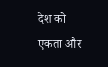देश को एकता और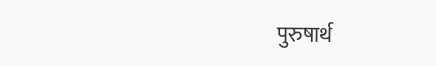पुरुषार्थ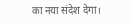का नया संदेश देगा।